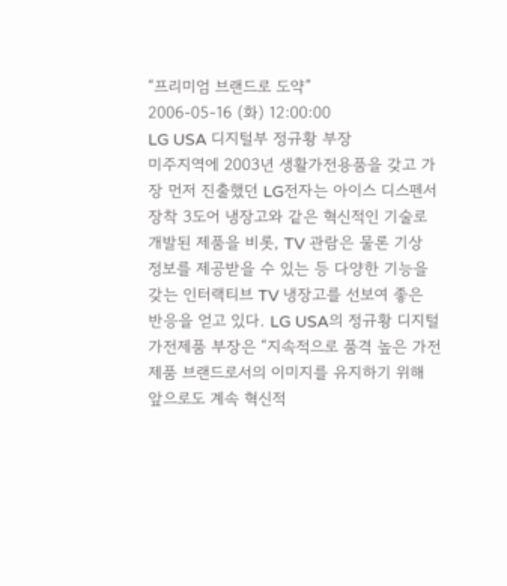“프리미엄 브랜드로 도약”
2006-05-16 (화) 12:00:00
LG USA 디지털부 정규황 부장
미주지역에 2003년 생활가전용품을 갖고 가장 먼저 진출했던 LG전자는 아이스 디스펜서 장착 3도어 냉장고와 같은 혁신적인 기술로 개발된 제품을 비롯, TV 관람은 물론 기상 정보를 제공받을 수 있는 등 다양한 기능을 갖는 인터랙티브 TV 냉장고를 선보여 좋은 반응을 얻고 있다. LG USA의 정규황 디지털 가전제품 부장은 “지속적으로 품격 높은 가전제품 브랜드로서의 이미지를 유지하기 위해 앞으로도 계속 혁신적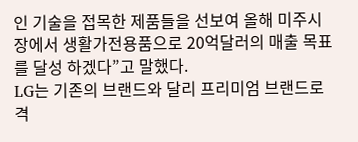인 기술을 접목한 제품들을 선보여 올해 미주시장에서 생활가전용품으로 20억달러의 매출 목표를 달성 하겠다”고 말했다.
LG는 기존의 브랜드와 달리 프리미엄 브랜드로 격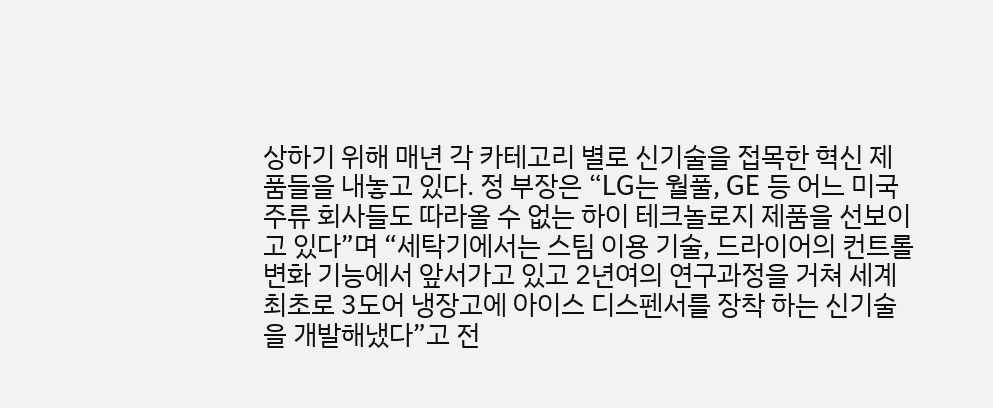상하기 위해 매년 각 카테고리 별로 신기술을 접목한 혁신 제품들을 내놓고 있다. 정 부장은 “LG는 월풀, GE 등 어느 미국 주류 회사들도 따라올 수 없는 하이 테크놀로지 제품을 선보이고 있다”며 “세탁기에서는 스팀 이용 기술, 드라이어의 컨트롤 변화 기능에서 앞서가고 있고 2년여의 연구과정을 거쳐 세계 최초로 3도어 냉장고에 아이스 디스펜서를 장착 하는 신기술을 개발해냈다”고 전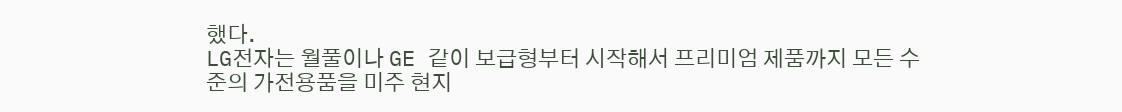했다.
LG전자는 월풀이나 GE 같이 보급형부터 시작해서 프리미엄 제품까지 모든 수준의 가전용품을 미주 현지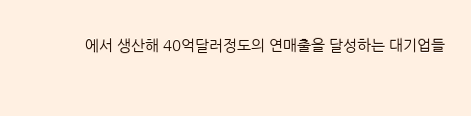에서 생산해 40억달러정도의 연매출을 달성하는 대기업들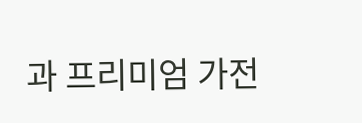과 프리미엄 가전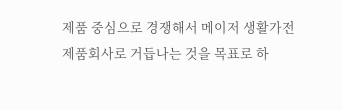제품 중심으로 경쟁해서 메이저 생활가전제품회사로 거듭나는 것을 목표로 하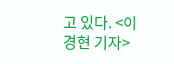고 있다. <이경현 기자>